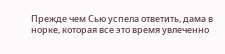Прежде чем Сью успела ответить, дама в норке, которая все это время увлеченно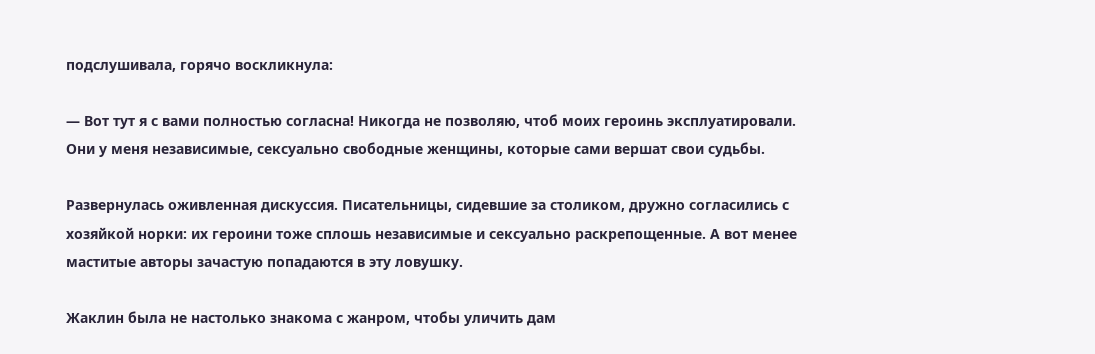подслушивала, горячо воскликнула:

— Вот тут я с вами полностью согласна! Никогда не позволяю, чтоб моих героинь эксплуатировали. Они у меня независимые, сексуально свободные женщины, которые сами вершат свои судьбы.

Развернулась оживленная дискуссия. Писательницы, сидевшие за столиком, дружно согласились с хозяйкой норки: их героини тоже сплошь независимые и сексуально раскрепощенные. А вот менее маститые авторы зачастую попадаются в эту ловушку.

Жаклин была не настолько знакома с жанром, чтобы уличить дам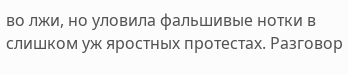во лжи, но уловила фальшивые нотки в слишком уж яростных протестах. Разговор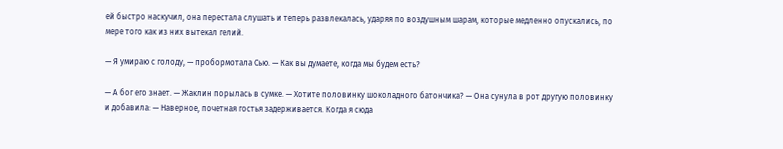ей быстро наскучил, она перестала слушать и теперь развлекалась, ударяя по воздушным шарам, которые медленно опускались, по мере того как из них вытекал гелий.

— Я умираю с голоду, — пробормотала Сью. — Как вы думаете, когда мы будем есть?

— А бог его знает. — Жаклин порылась в сумке. — Хотите половинку шоколадного батончика? — Она сунула в рот другую половинку и добавила: — Наверное, почетная гостья задерживается. Когда я сюда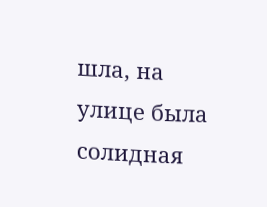шла, на улице была солидная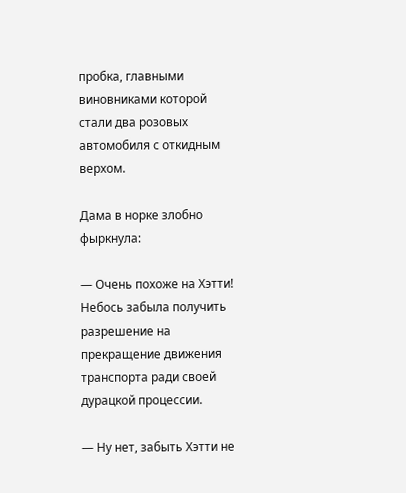пробка, главными виновниками которой стали два розовых автомобиля с откидным верхом.

Дама в норке злобно фыркнула:

— Очень похоже на Хэтти! Небось забыла получить разрешение на прекращение движения транспорта ради своей дурацкой процессии.

— Ну нет, забыть Хэтти не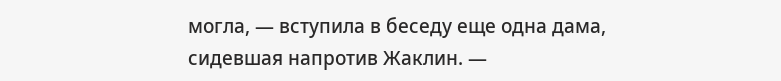могла, — вступила в беседу еще одна дама, сидевшая напротив Жаклин. —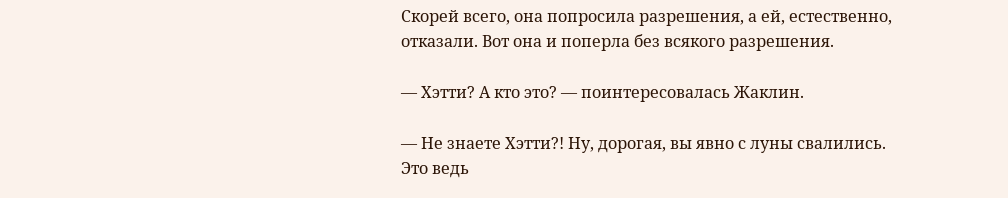Скорей всего, она попросила разрешения, а ей, естественно, отказали. Вот она и поперла без всякого разрешения.

— Хэтти? А кто это? — поинтересовалась Жаклин.

— Не знаете Хэтти?! Ну, дорогая, вы явно с луны свалились. Это ведь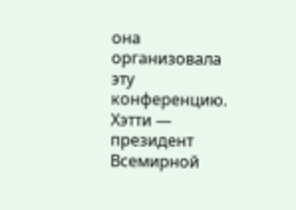она организовала эту конференцию. Хэтти — президент Всемирной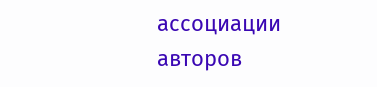ассоциации авторов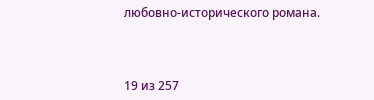любовно-исторического романа.



19 из 257